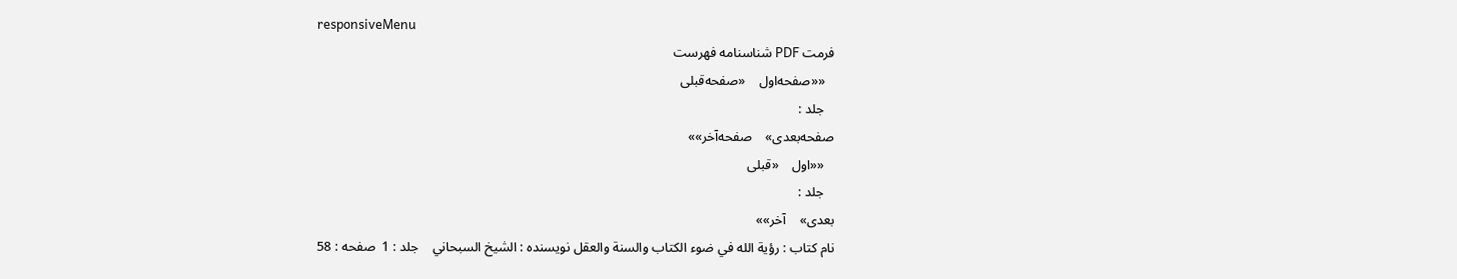responsiveMenu
فرمت PDF شناسنامه فهرست
   ««صفحه‌اول    «صفحه‌قبلی
   جلد :
صفحه‌بعدی»    صفحه‌آخر»»
   ««اول    «قبلی
   جلد :
بعدی»    آخر»»
نام کتاب : رؤية الله في ضوء الكتاب والسنة والعقل نویسنده : الشيخ السبحاني    جلد : 1  صفحه : 58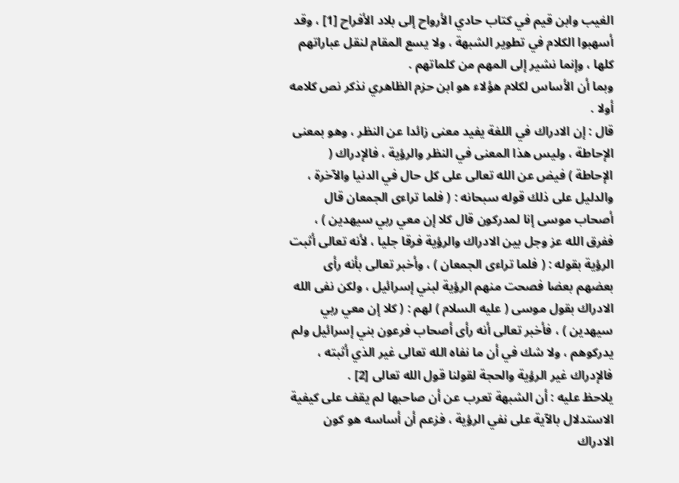الغيب وابن قيم في كتاب حادي الأرواح إلى بلاد الأفراح [1] ، وقد أسهبوا الكلام في تطوير الشبهة ، ولا يسع المقام لنقل عباراتهم كلها ، وإنما نشير إلى المهم من كلماتهم .
وبما أن الأساس لكلام هؤلاء هو ابن حزم الظاهري نذكر نص كلامه أولا .
قال : إن الادراك في اللغة يفيد معنى زائدا عن النظر ، وهو بمعنى الإحاطة ، وليس هذا المعنى في النظر والرؤية ، فالإدراك ( الإحاطة ) فيض عن الله تعالى على كل حال في الدنيا والآخرة ، والدليل على ذلك قوله سبحانه : ( فلما تراءى الجمعان قال أصحاب موسى إنا لمدركون قال كلا إن معي ربي سيهدين ) ، ففرق الله عز وجل بين الادراك والرؤية فرقا جليا ، لأنه تعالى أثبت الرؤية بقوله : ( فلما تراءى الجمعان ) ، وأخبر تعالى بأنه رأى بعضهم بعضا فصحت منهم الرؤية لبني إسرائيل ، ولكن نفى الله الادراك بقول موسى ( عليه السلام ) لهم : ( كلا إن معي ربي سيهدين ) ، فأخبر تعالى أنه رأى أصحاب فرعون بني إسرائيل ولم يدركوهم ، ولا شك في أن ما نفاه الله تعالى غير الذي أثبته ، فالإدراك غير الرؤية والحجة لقولنا قول الله تعالى [2] .
يلاحظ عليه : أن الشبهة تعرب عن أن صاحبها لم يقف على كيفية الاستدلال بالآية على نفي الرؤية ، فزعم أن أساسه هو كون الادراك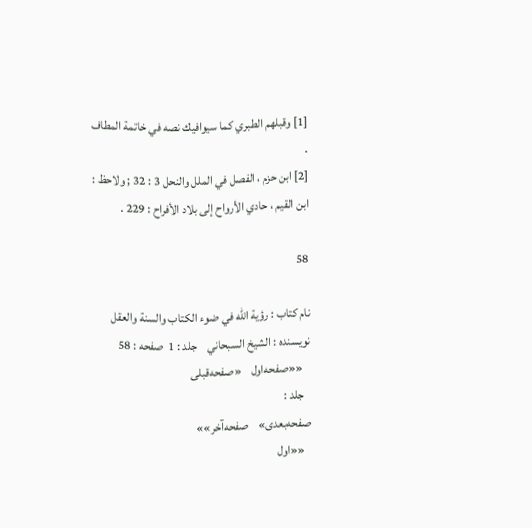[1] وقبلهم الطبري كما سيوافيك نصه في خاتمة المطاف .
[2] ابن حزم ، الفصل في الملل والنحل 3 : 32 ; ولاحظ : ابن القيم ، حادي الأرواح إلى بلاد الأفراح : 229 .

58

نام کتاب : رؤية الله في ضوء الكتاب والسنة والعقل نویسنده : الشيخ السبحاني    جلد : 1  صفحه : 58
   ««صفحه‌اول    «صفحه‌قبلی
   جلد :
صفحه‌بعدی»    صفحه‌آخر»»
   ««اول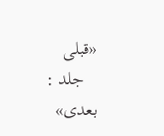«قبلی
   جلد :
بعدی»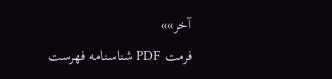آخر»»
فرمت PDF شناسنامه فهرست